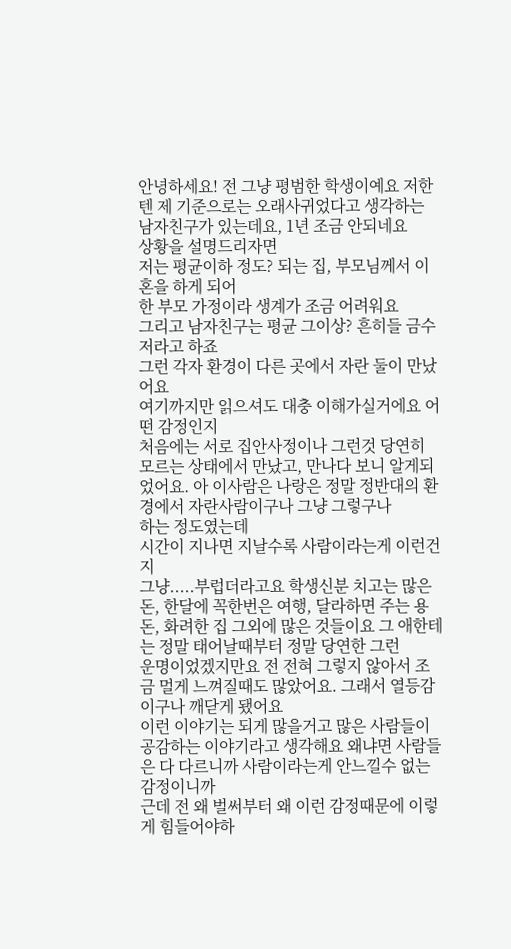안녕하세요! 전 그냥 평범한 학생이예요 저한텐 제 기준으로는 오래사귀었다고 생각하는 남자친구가 있는데요, 1년 조금 안되네요
상황을 설명드리자면
저는 평균이하 정도? 되는 집, 부모님께서 이혼을 하게 되어
한 부모 가정이라 생계가 조금 어려워요
그리고 남자친구는 평균 그이상? 흔히들 금수저라고 하죠
그런 각자 환경이 다른 곳에서 자란 둘이 만났어요
여기까지만 읽으셔도 대충 이해가실거에요 어떤 감정인지
처음에는 서로 집안사정이나 그런것 당연히 모르는 상태에서 만났고, 만나다 보니 알게되었어요. 아 이사람은 나랑은 정말 정반대의 환경에서 자란사람이구나 그냥 그렇구나
하는 정도였는데
시간이 지나면 지날수록 사람이라는게 이런건지
그냥.....부럽더라고요 학생신분 치고는 많은 돈, 한달에 꼭한번은 여행, 달라하면 주는 용돈, 화려한 집 그외에 많은 것들이요 그 애한테는 정말 태어날때부터 정말 당연한 그런
운명이었겠지만요 전 전혀 그렇지 않아서 조금 멀게 느껴질때도 많았어요. 그래서 열등감 이구나 깨닫게 됐어요
이런 이야기는 되게 많을거고 많은 사람들이 공감하는 이야기라고 생각해요 왜냐면 사람들은 다 다르니까 사람이라는게 안느낄수 없는 감정이니까
근데 전 왜 벌써부터 왜 이런 감정때문에 이렇게 힘들어야하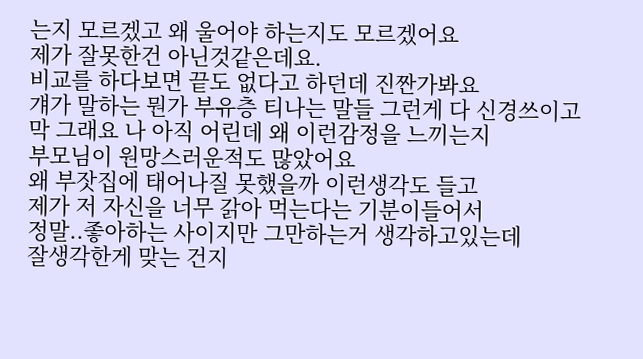는지 모르겠고 왜 울어야 하는지도 모르겠어요
제가 잘못한건 아닌것같은데요.
비교를 하다보면 끝도 없다고 하던데 진짠가봐요
걔가 말하는 뭔가 부유층 티나는 말들 그런게 다 신경쓰이고
막 그래요 나 아직 어린데 왜 이런감정을 느끼는지
부모님이 원망스러운적도 많았어요
왜 부잣집에 태어나질 못했을까 이런생각도 들고
제가 저 자신을 너무 갉아 먹는다는 기분이들어서
정말..좋아하는 사이지만 그만하는거 생각하고있는데
잘생각한게 맞는 건지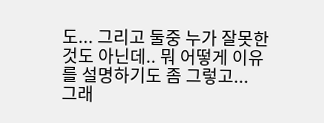도... 그리고 둘중 누가 잘못한것도 아닌데.. 뭐 어떻게 이유를 설명하기도 좀 그렇고...
그래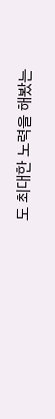도 최대한 노력을 해봤는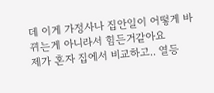데 이게 가정사나 집안일이 어떻게 바뀌는게 아니라서 힘든거같아요
제가 혼자 집에서 비교하고.. 열등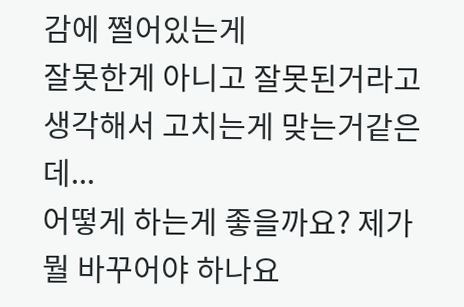감에 쩔어있는게
잘못한게 아니고 잘못된거라고 생각해서 고치는게 맞는거같은데...
어떻게 하는게 좋을까요? 제가 뭘 바꾸어야 하나요